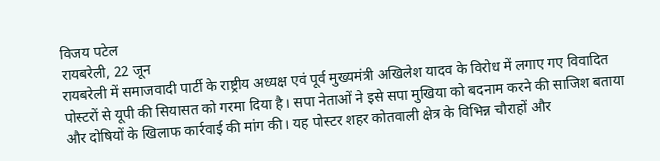विजय पटेल
रायबरेली, 22 जून
रायबरेली में समाजवादी पार्टी के राष्ट्रीय अध्यक्ष एवं पूर्व मुख्यमंत्री अखिलेश यादव के विरोध में लगाए गए विवादित पोस्टरों से यूपी की सियासत को गरमा दिया है। सपा नेताओं ने इसे सपा मुखिया को बदनाम करने की साजिश बताया और दोषियों के खिलाफ कार्रवाई की मांग की। यह पोस्टर शहर कोतवाली क्षेत्र के विभिन्न चौराहों और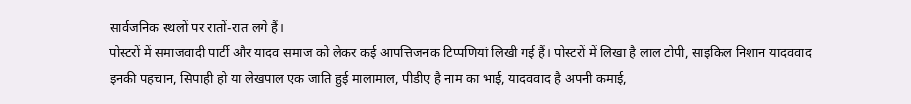सार्वजनिक स्थलों पर रातों-रात लगे हैं।
पोस्टरों में समाजवादी पार्टी और यादव समाज को लेकर कई आपत्तिजनक टिप्पणियां लिखी गई हैं। पोस्टरों में लिखा है लाल टोपी, साइकिल निशान यादववाद इनकी पहचान, सिपाही हो या लेखपाल एक जाति हुई मालामाल, पीडीए है नाम का भाई, यादववाद है अपनी कमाई,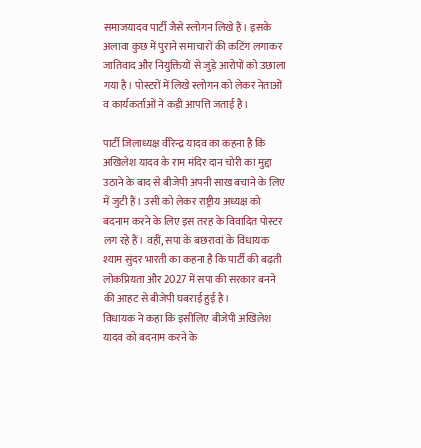समाजयादव पार्टी जैसे स्लोगन लिखे हैं। इसके अलावा कुछ में पुराने समाचारों की कटिंग लगाकर जातिवाद और नियुक्तियों से जुड़े आरोपों को उछाला गया है। पोस्टरों में लिखे स्लोगन को लेकर नेताओं व कार्यकर्ताओं ने कड़ी आपत्ति जताई है।

पार्टी जिलाध्यक्ष वीरेन्द्र यादव का कहना है कि अखिलेश यादव के राम मंदिर दान चोरी का मुद्दा उठाने के बाद से बीजेपी अपनी साख बचाने के लिए में जुटी हैं। उसी को लेकर राष्ट्रीय अध्यक्ष को बदनाम करने के लिए इस तरह के विवादित पोस्टर लग रहे हैं। वहीं, सपा के बछरावां के विधायक श्याम सुंदर भारती का कहना है कि पार्टी की बढ़ती लोकप्रियता और 2027 में सपा की सरकार बनने की आहट से बीजेपी घबराई हुई है।
विधायक ने कहा कि इसीलिए बीजेपी अखिलेश यादव को बदनाम करने के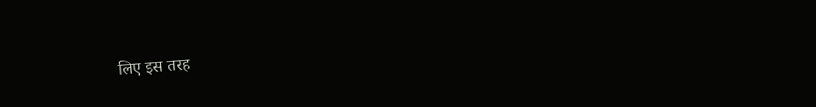लिए इस तरह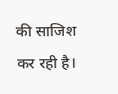की साजिश कर रही है।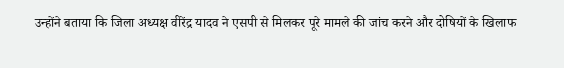उन्होंने बताया कि जिला अध्यक्ष वीरेंद्र यादव ने एसपी से मिलकर पूरे मामले की जांच करने और दोषियों के खिलाफ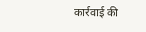कार्रवाई की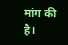मांग की है।